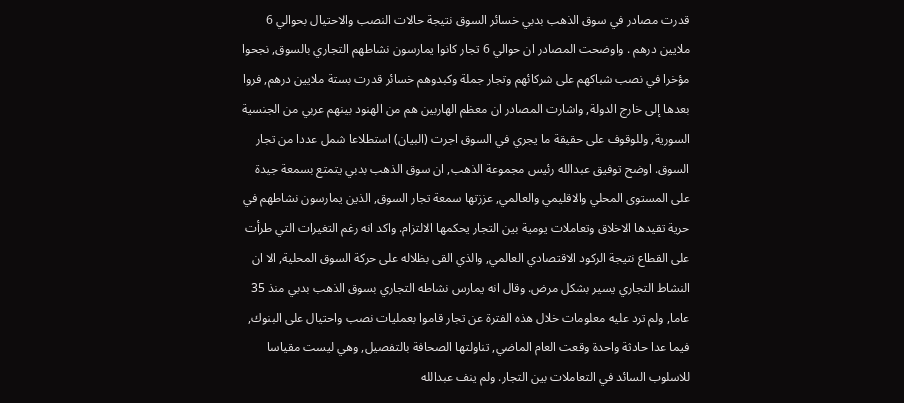قدرت مصادر في سوق الذهب بدبي خسائر السوق نتيجة حالات النصب والاحتيال بحوالي 6 ملايين درهم . واوضحت المصادر ان حوالي 6 تجار كانوا يمارسون نشاطهم التجاري بالسوق, نجحوا مؤخرا في نصب شباكهم على شركائهم وتجار جملة وكبدوهم خسائر قدرت بستة ملايين درهم, فروا بعدها إلى خارج الدولة, واشارت المصادر ان معظم الهاربين هم من الهنود بينهم عربي من الجنسية السورية, وللوقوف على حقيقة ما يجري في السوق اجرت (البيان) استطلاعا شمل عددا من تجار السوق. اوضح توفيق عبدالله رئيس مجموعة الذهب, ان سوق الذهب بدبي يتمتع بسمعة جيدة على المستوى المحلي والاقليمي والعالمي, عززتها سمعة تجار السوق, الذين يمارسون نشاطهم في حرية تقيدها الاخلاق وتعاملات يومية بين التجار يحكمها الالتزام. واكد انه رغم التغيرات التي طرأت على القطاع نتيجة الركود الاقتصادي العالمي, والذي القى بظلاله على حركة السوق المحلية, الا ان النشاط التجاري يسير بشكل مرض. وقال انه يمارس نشاطه التجاري بسوق الذهب بدبي منذ 35 عاما, ولم ترد عليه معلومات خلال هذه الفترة عن تجار قاموا بعمليات نصب واحتيال على البنوك, فيما عدا حادثة واحدة وقعت العام الماضي, تناولتها الصحافة بالتفصيل, وهي ليست مقياسا للاسلوب السائد في التعاملات بين التجار. ولم ينف عبدالله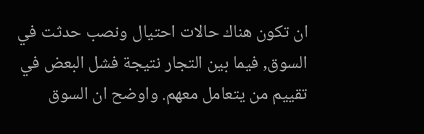ان تكون هناك حالات احتيال ونصب حدثت في السوق, فيما بين التجار نتيجة فشل البعض في تقييم من يتعامل معهم. واوضح ان السوق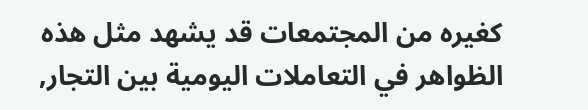كغيره من المجتمعات قد يشهد مثل هذه الظواهر في التعاملات اليومية بين التجار,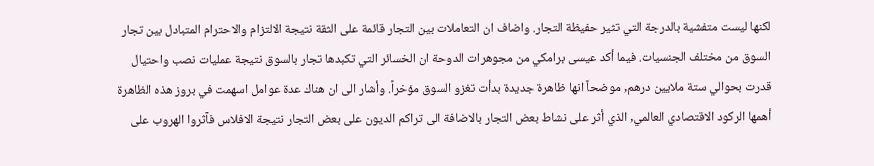لكنها ليست متفشية بالدرجة التي تثير حفيظة التجار. واضاف ان التعاملات بين التجار قائمة على الثقة نتيجة الالتزام والاحترام المتبادل بين تجار السوق من مختلف الجنسيات. فيما أكد عيسى برامكي من مجوهرات الدوحة ان الخسائر التي تكبدها تجار بالسوق نتيجة عمليات نصب واحتيال قدرت بحوالي ستة ملايين درهم, موضحاً انها ظاهرة جديدة بدأت تغزو السوق مؤخراً. وأشار الى ان هناك عدة عوامل اسهمت في بروز هذه الظاهرة أهمها الركود الاقتصادي العالمي, الذي أثر على نشاط بعض التجار بالاضافة الى تراكم الديون على بعض التجار نتيجة الافلاس فآثروا الهروب على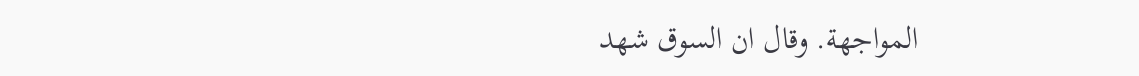المواجهة. وقال ان السوق شهد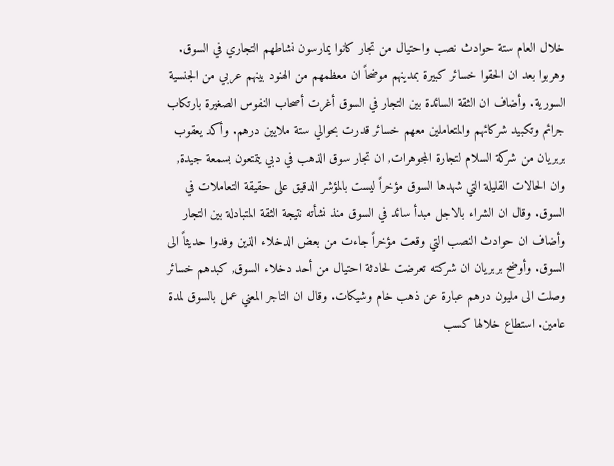خلال العام ستة حوادث نصب واحتيال من تجار كانوا يمارسون نشاطهم التجاري في السوق. وهربوا بعد ان الحقوا خسائر كبيرة بمدينهم موضحاً ان معظمهم من الهنود بينهم عربي من الجنسية السورية. وأضاف ان الثقة السائدة بين التجار في السوق أغرت أصحاب النفوس الصغيرة بارتكاب جرائم وتكبيد شركائهم والمتعاملين معهم خسائر قدرت بحوالي ستة ملايين درهم. وأكد يعقوب بربريان من شركة السلام لتجارة المجوهرات, ان تجار سوق الذهب في دبي يتمتعون بسمعة جيدة, وان الحالات القليلة التي شهدها السوق مؤخراً ليست بالمؤشر الدقيق على حقيقة التعاملات في السوق. وقال ان الشراء بالاجل مبدأ سائد في السوق منذ نشأته نتيجة الثقة المتبادلة بين التجار وأضاف ان حوادث النصب التي وقعت مؤخراً جاءت من بعض الدخلاء الذين وفدوا حديثاً الى السوق. وأوضح بربريان ان شركته تعرضت لحادثة احتيال من أحد دخلاء السوق, كبدهم خسائر وصلت الى مليون درهم عبارة عن ذهب خام وشيكات. وقال ان التاجر المعني عمل بالسوق لمدة عامين. استطاع خلالها كسب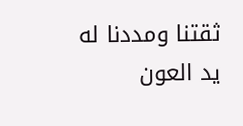ثقتنا ومددنا له يد العون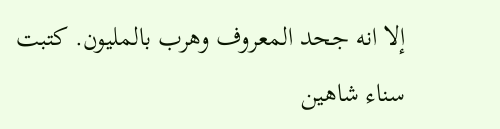إلا انه جحد المعروف وهرب بالمليون. كتبت سناء شاهين